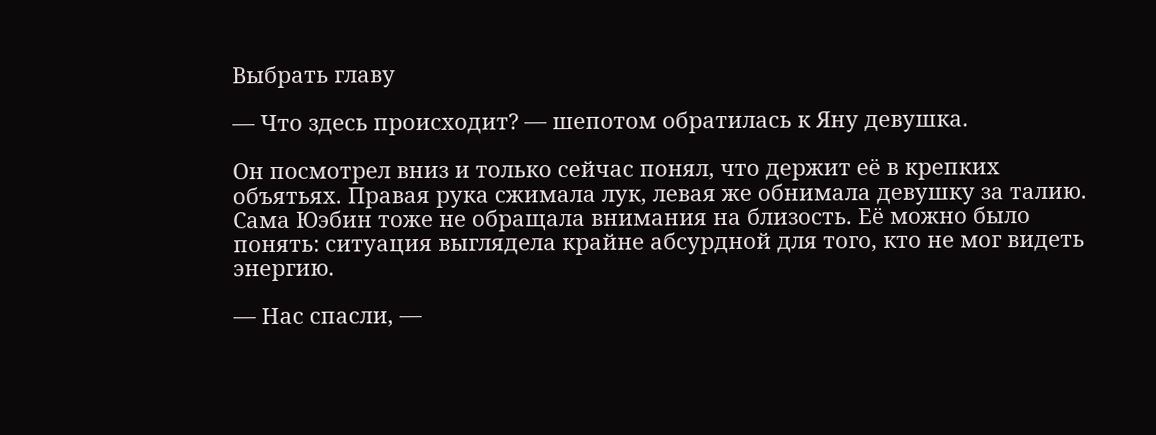Выбрать главу

— Что здесь происходит? — шепотом обратилась к Яну девушка.

Он посмотрел вниз и только сейчас понял, что держит её в крепких объятьях. Правая рука сжимала лук, левая же обнимала девушку за талию. Сама Юэбин тоже не обращала внимания на близость. Её можно было понять: ситуация выглядела крайне абсурдной для того, кто не мог видеть энергию.

— Нас спасли, —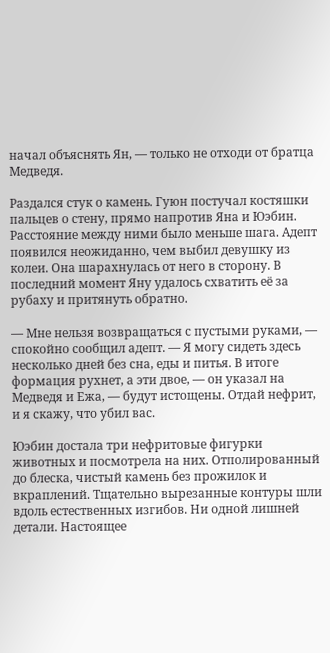начал объяснять Ян, — только не отходи от братца Медведя.

Раздался стук о камень. Гуюн постучал костяшки пальцев о стену, прямо напротив Яна и Юэбин. Расстояние между ними было меньше шага. Адепт появился неожиданно, чем выбил девушку из колеи. Она шарахнулась от него в сторону. В последний момент Яну удалось схватить её за рубаху и притянуть обратно.

— Мне нельзя возвращаться с пустыми руками, — спокойно сообщил адепт. — Я могу сидеть здесь несколько дней без сна, еды и питья. В итоге формация рухнет, а эти двое, — он указал на Медведя и Ежа, — будут истощены. Отдай нефрит, и я скажу, что убил вас.

Юэбин достала три нефритовые фигурки животных и посмотрела на них. Отполированный до блеска, чистый камень без прожилок и вкраплений. Тщательно вырезанные контуры шли вдоль естественных изгибов. Ни одной лишней детали. Настоящее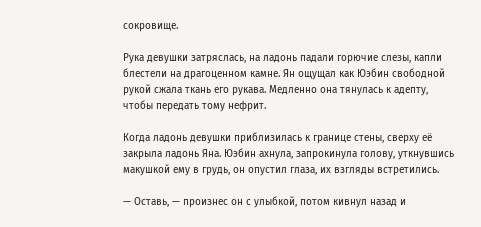сокровище.

Рука девушки затряслась, на ладонь падали горючие слезы, капли блестели на драгоценном камне. Ян ощущал как Юэбин свободной рукой сжала ткань его рукава. Медленно она тянулась к адепту, чтобы передать тому нефрит.

Когда ладонь девушки приблизилась к границе стены, сверху её закрыла ладонь Яна. Юэбин ахнула, запрокинула голову, уткнувшись макушкой ему в грудь, он опустил глаза, их взгляды встретились.

— Оставь, — произнес он с улыбкой, потом кивнул назад и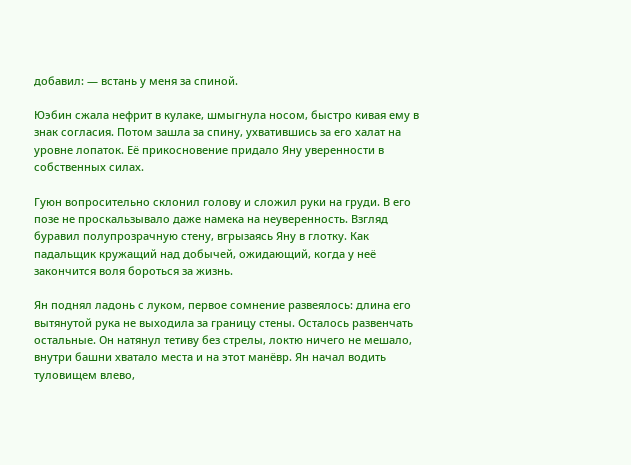добавил: — встань у меня за спиной.

Юэбин сжала нефрит в кулаке, шмыгнула носом, быстро кивая ему в знак согласия. Потом зашла за спину, ухватившись за его халат на уровне лопаток. Её прикосновение придало Яну уверенности в собственных силах.

Гуюн вопросительно склонил голову и сложил руки на груди. В его позе не проскальзывало даже намека на неуверенность. Взгляд буравил полупрозрачную стену, вгрызаясь Яну в глотку. Как падальщик кружащий над добычей, ожидающий, когда у неё закончится воля бороться за жизнь.

Ян поднял ладонь с луком, первое сомнение развеялось: длина его вытянутой рука не выходила за границу стены. Осталось развенчать остальные. Он натянул тетиву без стрелы, локтю ничего не мешало, внутри башни хватало места и на этот манёвр. Ян начал водить туловищем влево,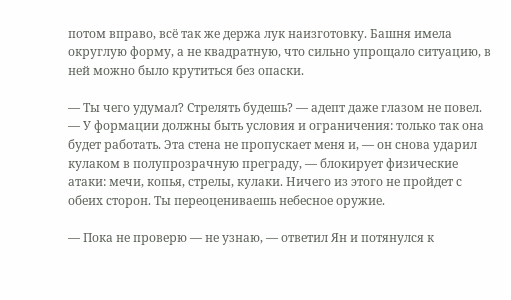потом вправо, всё так же держа лук наизготовку. Башня имела округлую форму, а не квадратную, что сильно упрощало ситуацию, в ней можно было крутиться без опаски.

— Ты чего удумал? Стрелять будешь? — адепт даже глазом не повел. — У формации должны быть условия и ограничения: только так она будет работать. Эта стена не пропускает меня и, — он снова ударил кулаком в полупрозрачную преграду, — блокирует физические атаки: мечи, копья, стрелы, кулаки. Ничего из этого не пройдет с обеих сторон. Ты переоцениваешь небесное оружие.

— Пока не проверю — не узнаю, — ответил Ян и потянулся к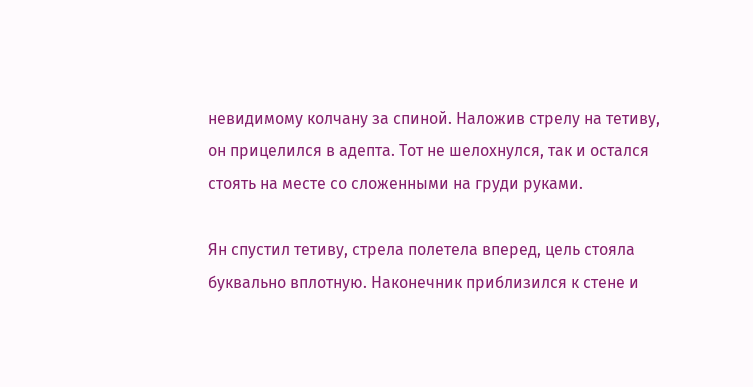невидимому колчану за спиной. Наложив стрелу на тетиву, он прицелился в адепта. Тот не шелохнулся, так и остался стоять на месте со сложенными на груди руками.

Ян спустил тетиву, стрела полетела вперед, цель стояла буквально вплотную. Наконечник приблизился к стене и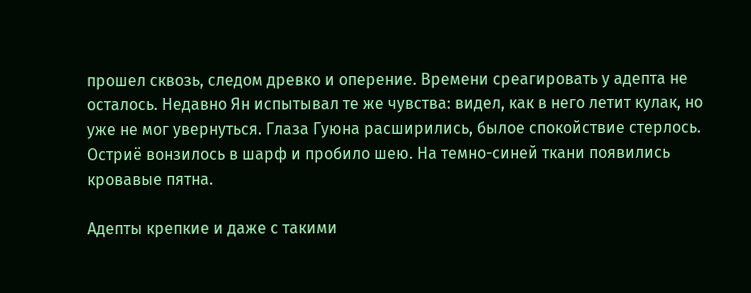прошел сквозь, следом древко и оперение. Времени среагировать у адепта не осталось. Недавно Ян испытывал те же чувства: видел, как в него летит кулак, но уже не мог увернуться. Глаза Гуюна расширились, былое спокойствие стерлось. Остриё вонзилось в шарф и пробило шею. На темно-синей ткани появились кровавые пятна.

Адепты крепкие и даже с такими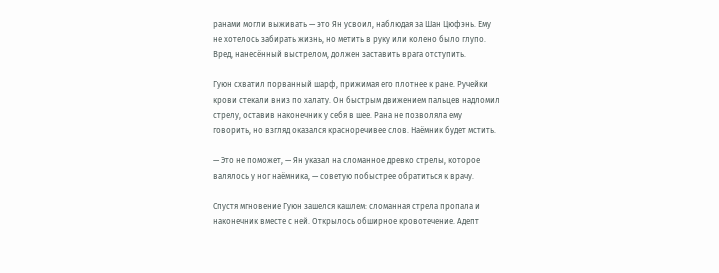ранами могли выживать — это Ян усвоил, наблюдая за Шан Цюфэнь. Ему не хотелось забирать жизнь, но метить в руку или колено было глупо. Вред, нанесённый выстрелом, должен заставить врага отступить.

Гуюн схватил порванный шарф, прижимая его плотнее к ране. Ручейки крови стекали вниз по халату. Он быстрым движением пальцев надломил стрелу, оставив наконечник у себя в шее. Рана не позволяла ему говорить, но взгляд оказался красноречивее слов. Наёмник будет мстить.

— Это не поможет, — Ян указал на сломанное древко стрелы, которое валялось у ног наёмника, — советую побыстрее обратиться к врачу.

Спустя мгновение Гуюн зашелся кашлем: сломанная стрела пропала и наконечник вместе с ней. Открылось обширное кровотечение. Адепт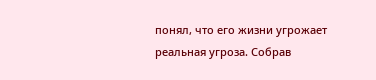понял, что его жизни угрожает реальная угроза. Собрав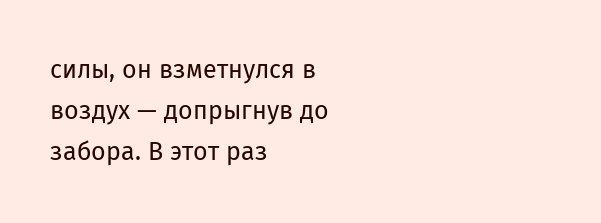силы, он взметнулся в воздух — допрыгнув до забора. В этот раз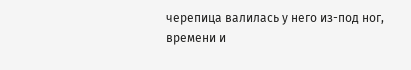черепица валилась у него из-под ног, времени и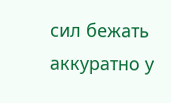сил бежать аккуратно у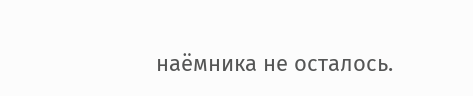наёмника не осталось.